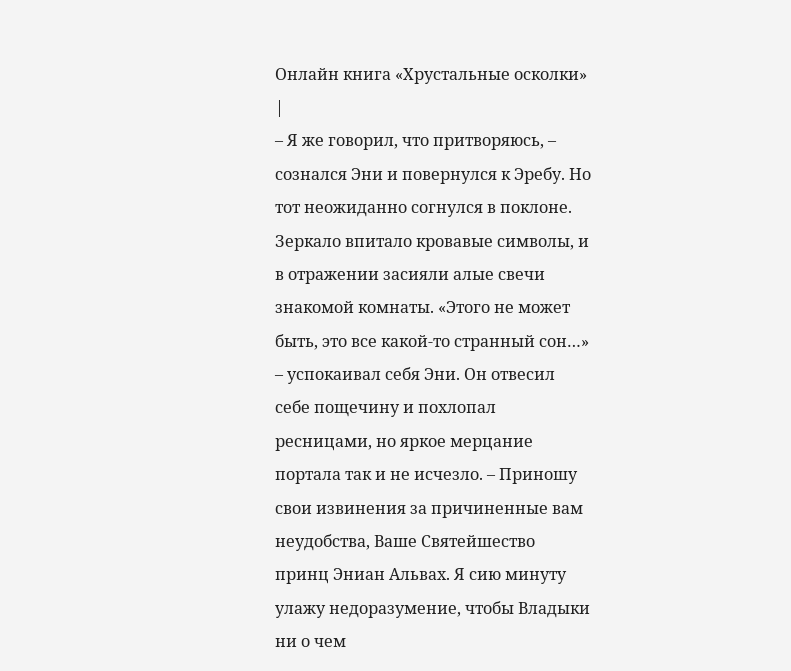Онлайн книга «Хрустальные осколки»
|
– Я же говорил, что притворяюсь, – сознался Эни и повернулся к Эребу. Но тот неожиданно согнулся в поклоне. Зеркало впитало кровавые символы, и в отражении засияли алые свечи знакомой комнаты. «Этого не может быть, это все какой-то странный сон…» – успокаивал себя Эни. Он отвесил себе пощечину и похлопал ресницами, но яркое мерцание портала так и не исчезло. – Приношу свои извинения за причиненные вам неудобства, Ваше Святейшество принц Эниан Альвах. Я сию минуту улажу недоразумение, чтобы Владыки ни о чем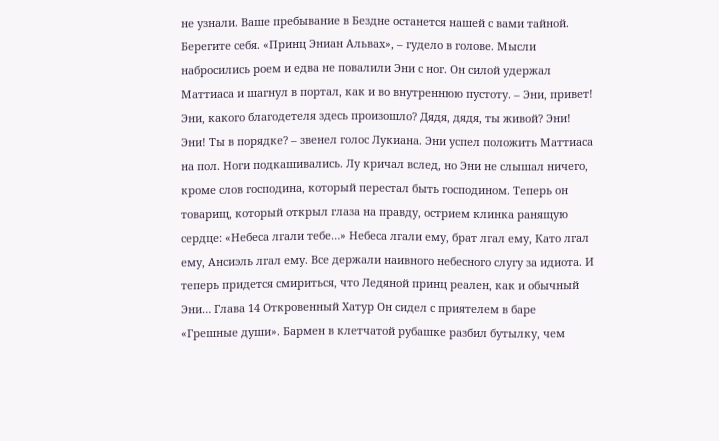не узнали. Ваше пребывание в Бездне останется нашей с вами тайной. Берегите себя. «Принц Эниан Альвах», – гудело в голове. Мысли набросились роем и едва не повалили Эни с ног. Он силой удержал Маттиаса и шагнул в портал, как и во внутреннюю пустоту. – Эни, привет! Эни, какого благодетеля здесь произошло? Дядя, дядя, ты живой? Эни! Эни! Ты в порядке? – звенел голос Лукиана. Эни успел положить Маттиаса на пол. Ноги подкашивались. Лу кричал вслед, но Эни не слышал ничего, кроме слов господина, который перестал быть господином. Теперь он товарищ, который открыл глаза на правду, острием клинка ранящую сердце: «Небеса лгали тебе…» Небеса лгали ему, брат лгал ему, Като лгал ему, Ансиэль лгал ему. Все держали наивного небесного слугу за идиота. И теперь придется смириться, что Ледяной принц реален, как и обычный Эни… Глава 14 Откровенный Хатур Он сидел с приятелем в баре «Грешные души». Бармен в клетчатой рубашке разбил бутылку, чем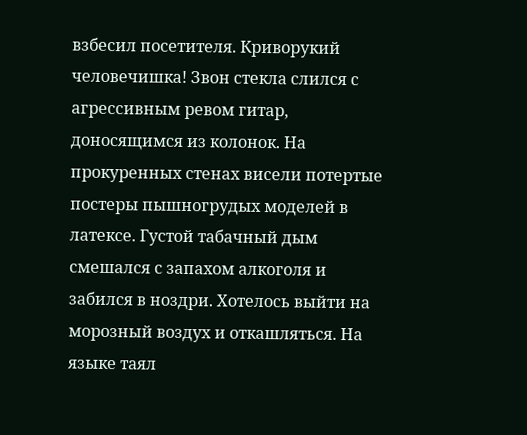взбесил посетителя. Криворукий человечишка! Звон стекла слился с агрессивным ревом гитар, доносящимся из колонок. На прокуренных стенах висели потертые постеры пышногрудых моделей в латексе. Густой табачный дым смешался с запахом алкоголя и забился в ноздри. Хотелось выйти на морозный воздух и откашляться. На языке таял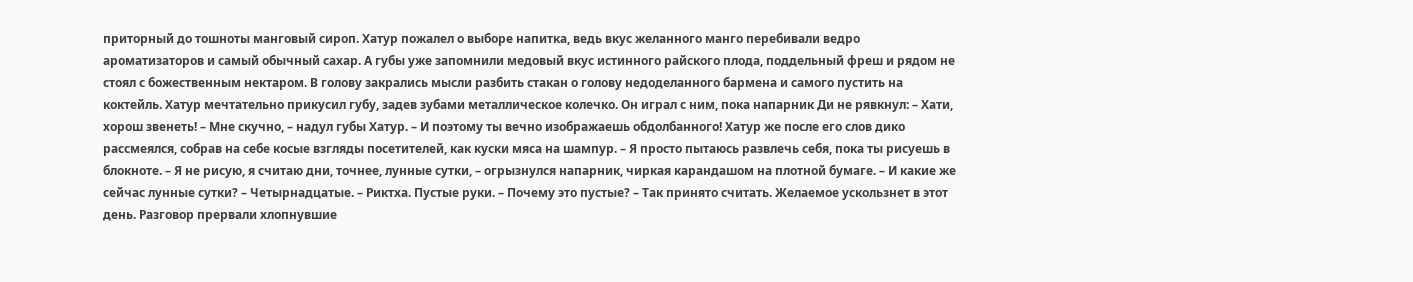приторный до тошноты манговый сироп. Хатур пожалел о выборе напитка, ведь вкус желанного манго перебивали ведро ароматизаторов и самый обычный сахар. А губы уже запомнили медовый вкус истинного райского плода, поддельный фреш и рядом не стоял с божественным нектаром. В голову закрались мысли разбить стакан о голову недоделанного бармена и самого пустить на коктейль. Хатур мечтательно прикусил губу, задев зубами металлическое колечко. Он играл с ним, пока напарник Ди не рявкнул: – Хати, хорош звенеть! – Мне скучно, – надул губы Хатур. – И поэтому ты вечно изображаешь обдолбанного! Хатур же после его слов дико рассмеялся, собрав на себе косые взгляды посетителей, как куски мяса на шампур. – Я просто пытаюсь развлечь себя, пока ты рисуешь в блокноте. – Я не рисую, я считаю дни, точнее, лунные сутки, – огрызнулся напарник, чиркая карандашом на плотной бумаге. – И какие же сейчас лунные сутки? – Четырнадцатые. – Риктха. Пустые руки. – Почему это пустые? – Так принято считать. Желаемое ускользнет в этот день. Разговор прервали хлопнувшие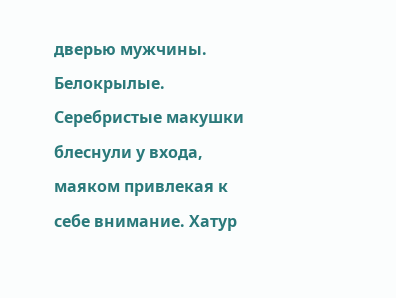дверью мужчины. Белокрылые. Серебристые макушки блеснули у входа, маяком привлекая к себе внимание. Хатур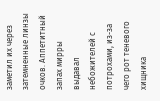заметил их через затемненные линзы очков. Аппетитный запах мирры выдавал небожителей с потрохами, из-за чего рот теневого хищника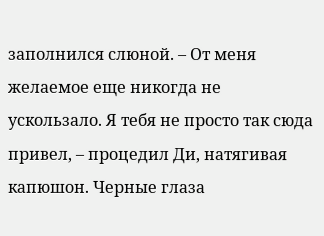заполнился слюной. – От меня желаемое еще никогда не ускользало. Я тебя не просто так сюда привел, – процедил Ди, натягивая капюшон. Черные глаза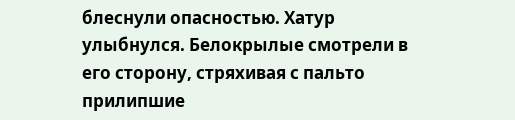блеснули опасностью. Хатур улыбнулся. Белокрылые смотрели в его сторону, стряхивая с пальто прилипшие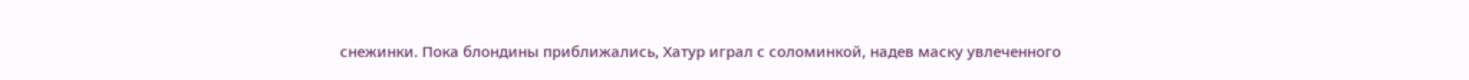снежинки. Пока блондины приближались, Хатур играл с соломинкой, надев маску увлеченного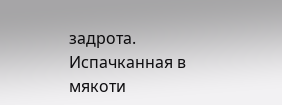задрота. Испачканная в мякоти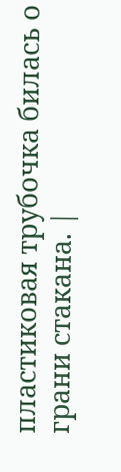пластиковая трубочка билась о грани стакана. |